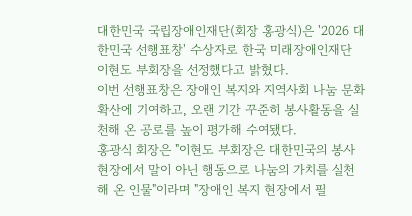대한민국 국립장애인재단(회장 홍광식)은 '2026 대한민국 선행표창' 수상자로 한국 미래장애인재단 이현도 부회장을 선정했다고 밝혔다.
이번 선행표창은 장애인 복지와 지역사회 나눔 문화 확산에 기여하고, 오랜 기간 꾸준히 봉사활동을 실천해 온 공로를 높이 평가해 수여됐다.
홍광식 회장은 "이현도 부회장은 대한민국의 봉사 현장에서 말이 아닌 행동으로 나눔의 가치를 실천해 온 인물"이라며 "장애인 복지 현장에서 필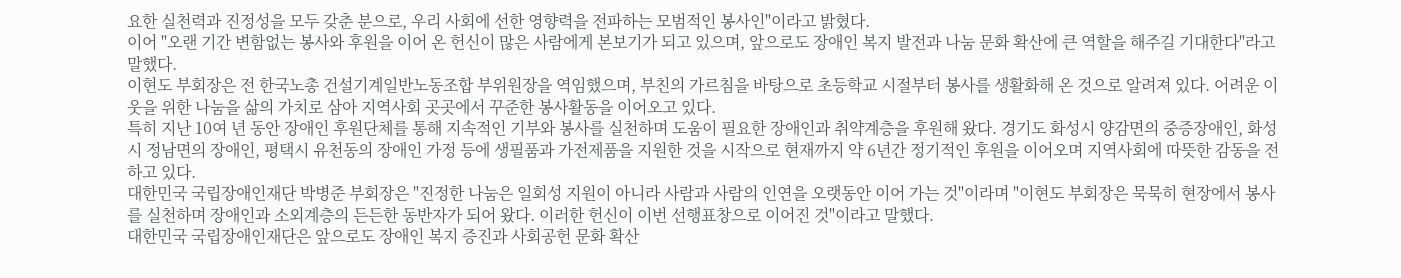요한 실천력과 진정성을 모두 갖춘 분으로, 우리 사회에 선한 영향력을 전파하는 모범적인 봉사인"이라고 밝혔다.
이어 "오랜 기간 변함없는 봉사와 후원을 이어 온 헌신이 많은 사람에게 본보기가 되고 있으며, 앞으로도 장애인 복지 발전과 나눔 문화 확산에 큰 역할을 해주길 기대한다"라고 말했다.
이현도 부회장은 전 한국노총 건설기계일반노동조합 부위원장을 역임했으며, 부친의 가르침을 바탕으로 초등학교 시절부터 봉사를 생활화해 온 것으로 알려져 있다. 어려운 이웃을 위한 나눔을 삶의 가치로 삼아 지역사회 곳곳에서 꾸준한 봉사활동을 이어오고 있다.
특히 지난 10여 년 동안 장애인 후원단체를 통해 지속적인 기부와 봉사를 실천하며 도움이 필요한 장애인과 취약계층을 후원해 왔다. 경기도 화성시 양감면의 중증장애인, 화성시 정남면의 장애인, 평택시 유천동의 장애인 가정 등에 생필품과 가전제품을 지원한 것을 시작으로 현재까지 약 6년간 정기적인 후원을 이어오며 지역사회에 따뜻한 감동을 전하고 있다.
대한민국 국립장애인재단 박병준 부회장은 "진정한 나눔은 일회성 지원이 아니라 사람과 사람의 인연을 오랫동안 이어 가는 것"이라며 "이현도 부회장은 묵묵히 현장에서 봉사를 실천하며 장애인과 소외계층의 든든한 동반자가 되어 왔다. 이러한 헌신이 이번 선행표창으로 이어진 것"이라고 말했다.
대한민국 국립장애인재단은 앞으로도 장애인 복지 증진과 사회공헌 문화 확산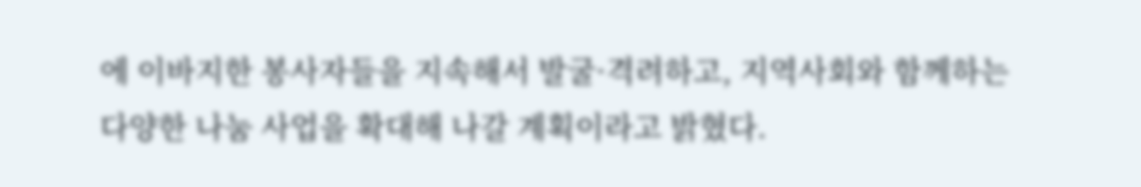에 이바지한 봉사자들을 지속해서 발굴·격려하고, 지역사회와 함께하는 다양한 나눔 사업을 확대해 나갈 계획이라고 밝혔다.